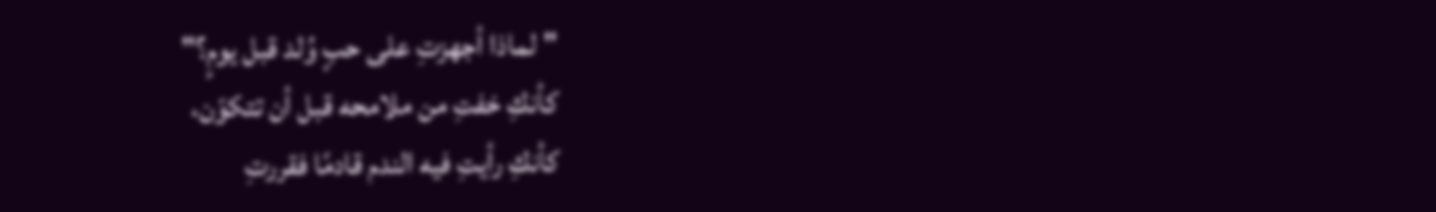"لماذا أجهزتِ على حبٍ وُلد قبل يومٍ؟"
كأنكِ خفتِ من ملامحه قبل أن تتكوّن،
كأنكِ رأيتِ فيه الندم قادمًا فقررتِ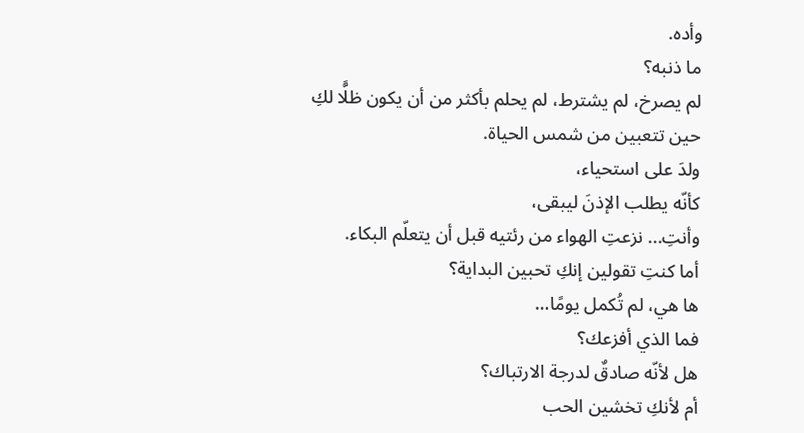وأده.
ما ذنبه؟
لم يصرخ، لم يشترط، لم يحلم بأكثر من أن يكون ظلًّا لكِ
حين تتعبين من شمس الحياة.
ولدَ على استحياء،
كأنّه يطلب الإذنَ ليبقى،
وأنتِ... نزعتِ الهواء من رئتيه قبل أن يتعلّم البكاء.
أما كنتِ تقولين إنكِ تحبين البداية؟
ها هي، لم تُكمل يومًا…
فما الذي أفزعك؟
هل لأنّه صادقٌ لدرجة الارتباك؟
أم لأنكِ تخشين الحب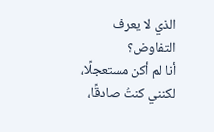الذي لا يعرف التفاوض؟
أنا لم أكن مستعجلًا،
لكنني كنتُ صادقًا،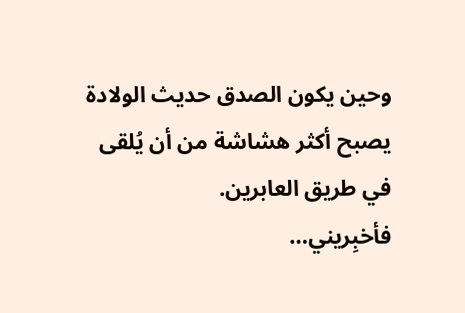وحين يكون الصدق حديث الولادة
يصبح أكثر هشاشة من أن يُلقى في طريق العابرين.
فأخبِريني…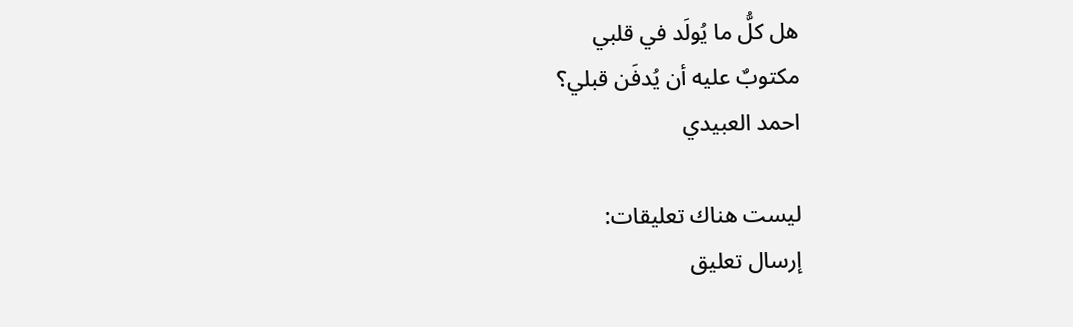هل كلُّ ما يُولَد في قلبي
مكتوبٌ عليه أن يُدفَن قبلي؟
احمد العبيدي

ليست هناك تعليقات:
إرسال تعليق